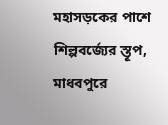মহাসড়কের পাশে শিল্পবর্জ্যের স্তূপ, মাধবপুরে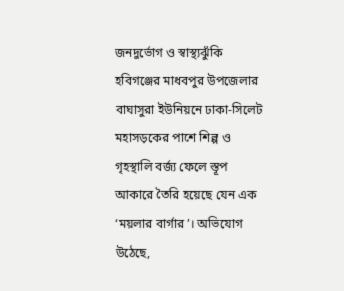জনদুর্ভোগ ও স্বাস্থ্যঝুঁকি
হবিগঞ্জের মাধবপুর উপজেলার বাঘাসুরা ইউনিয়নে ঢাকা-সিলেট মহাসড়কের পাশে শিল্প ও গৃহস্থালি বর্জ্য ফেলে স্তূপ আকারে তৈরি হয়েছে যেন এক ‘ময়লার বার্গার’। অভিযোগ উঠেছে,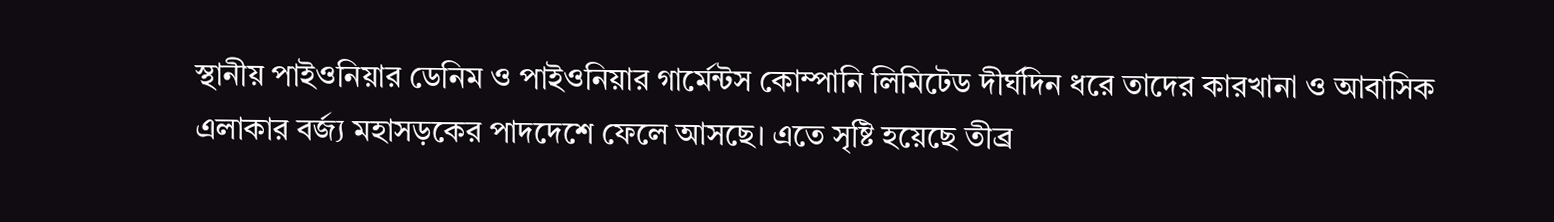স্থানীয় পাইওনিয়ার ডেনিম ও পাইওনিয়ার গার্মেন্টস কোম্পানি লিমিটেড দীর্ঘদিন ধরে তাদের কারখানা ও আবাসিক এলাকার বর্জ্য মহাসড়কের পাদদেশে ফেলে আসছে। এতে সৃষ্টি হয়েছে তীব্র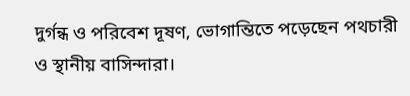দুর্গন্ধ ও পরিবেশ দূষণ, ভোগান্তিতে পড়েছেন পথচারী ও স্থানীয় বাসিন্দারা।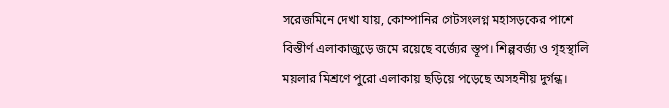সরেজমিনে দেখা যায়, কোম্পানির গেটসংলগ্ন মহাসড়কের পাশে বিস্তীর্ণ এলাকাজুড়ে জমে রয়েছে বর্জ্যের স্তূপ। শিল্পবর্জ্য ও গৃহস্থালি ময়লার মিশ্রণে পুরো এলাকায় ছড়িয়ে পড়েছে অসহনীয় দুর্গন্ধ।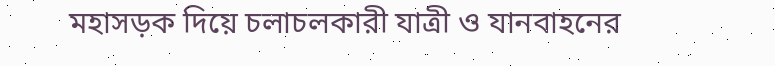মহাসড়ক দিয়ে চলাচলকারী যাত্রী ও যানবাহনের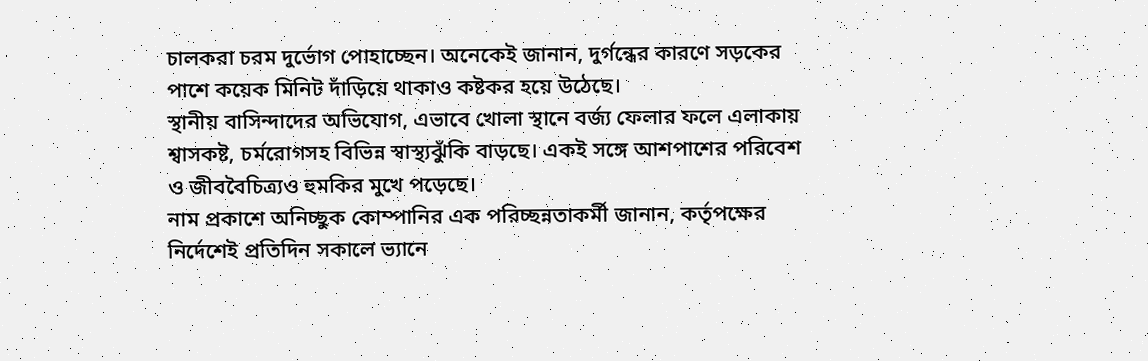চালকরা চরম দুর্ভোগ পোহাচ্ছেন। অনেকেই জানান, দুর্গন্ধের কারণে সড়কের পাশে কয়েক মিনিট দাঁড়িয়ে থাকাও কষ্টকর হয়ে উঠেছে।
স্থানীয় বাসিন্দাদের অভিযোগ, এভাবে খোলা স্থানে বর্জ্য ফেলার ফলে এলাকায় শ্বাসকষ্ট, চর্মরোগসহ বিভিন্ন স্বাস্থ্যঝুঁকি বাড়ছে। একই সঙ্গে আশপাশের পরিবেশ ও জীববৈচিত্র্যও হুমকির মুখে পড়েছে।
নাম প্রকাশে অনিচ্ছুক কোম্পানির এক পরিচ্ছন্নতাকর্মী জানান, কর্তৃপক্ষের নির্দেশেই প্রতিদিন সকালে ভ্যানে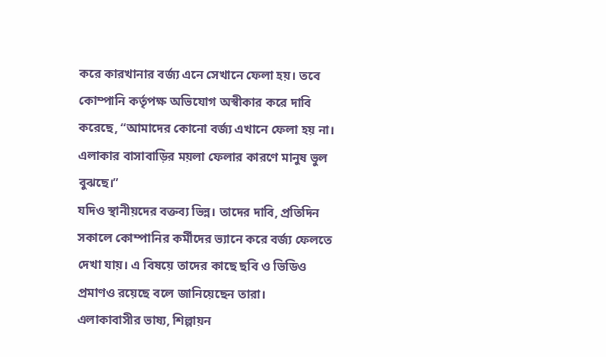করে কারখানার বর্জ্য এনে সেখানে ফেলা হয়। তবে কোম্পানি কর্তৃপক্ষ অভিযোগ অস্বীকার করে দাবি করেছে, “আমাদের কোনো বর্জ্য এখানে ফেলা হয় না। এলাকার বাসাবাড়ির ময়লা ফেলার কারণে মানুষ ভুল বুঝছে।”
যদিও স্থানীয়দের বক্তব্য ভিন্ন। তাদের দাবি, প্রতিদিন সকালে কোম্পানির কর্মীদের ভ্যানে করে বর্জ্য ফেলতে দেখা যায়। এ বিষয়ে তাদের কাছে ছবি ও ভিডিও প্রমাণও রয়েছে বলে জানিয়েছেন তারা।
এলাকাবাসীর ভাষ্য, শিল্পায়ন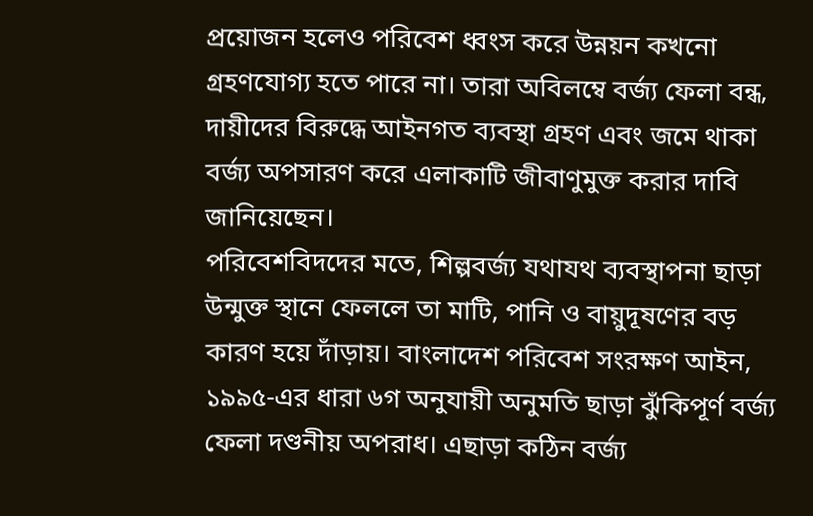প্রয়োজন হলেও পরিবেশ ধ্বংস করে উন্নয়ন কখনো গ্রহণযোগ্য হতে পারে না। তারা অবিলম্বে বর্জ্য ফেলা বন্ধ, দায়ীদের বিরুদ্ধে আইনগত ব্যবস্থা গ্রহণ এবং জমে থাকা বর্জ্য অপসারণ করে এলাকাটি জীবাণুমুক্ত করার দাবি জানিয়েছেন।
পরিবেশবিদদের মতে, শিল্পবর্জ্য যথাযথ ব্যবস্থাপনা ছাড়া উন্মুক্ত স্থানে ফেললে তা মাটি, পানি ও বায়ুদূষণের বড় কারণ হয়ে দাঁড়ায়। বাংলাদেশ পরিবেশ সংরক্ষণ আইন, ১৯৯৫-এর ধারা ৬গ অনুযায়ী অনুমতি ছাড়া ঝুঁকিপূর্ণ বর্জ্য ফেলা দণ্ডনীয় অপরাধ। এছাড়া কঠিন বর্জ্য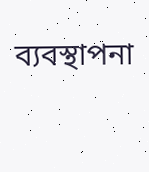ব্যবস্থাপনা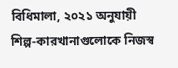বিধিমালা, ২০২১ অনুযায়ী শিল্প-কারখানাগুলোকে নিজস্ব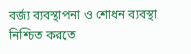বর্জ্য ব্যবস্থাপনা ও শোধন ব্যবস্থা নিশ্চিত করতে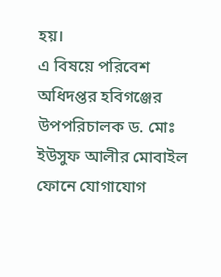হয়।
এ বিষয়ে পরিবেশ অধিদপ্তর হবিগঞ্জের উপপরিচালক ড. মোঃ ইউসুফ আলীর মোবাইল ফোনে যোগাযোগ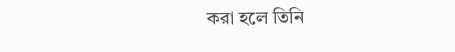করা হলে তিনি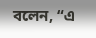বলেন, “এ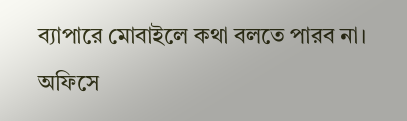ব্যাপারে মোবাইলে কথা বলতে পারব না। অফিসে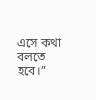এসে কথা বলতে হবে।”